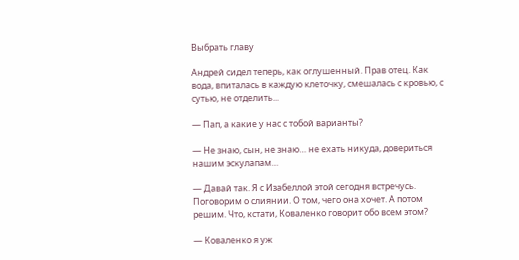Выбрать главу

Андрей сидел теперь, как оглушенный. Прав отец. Как вода, впиталась в каждую клеточку, смешалась с кровью, с сутью, не отделить...

— Пап, а какие у нас с тобой варианты?

— Не знаю, сын, не знаю… не ехать никуда, довериться нашим эскулапам…

— Давай так. Я с Изабеллой этой сегодня встречусь. Поговорим о слиянии. О том, чего она хочет. А потом решим. Что, кстати, Коваленко говорит обо всем этом?

— Коваленко я уж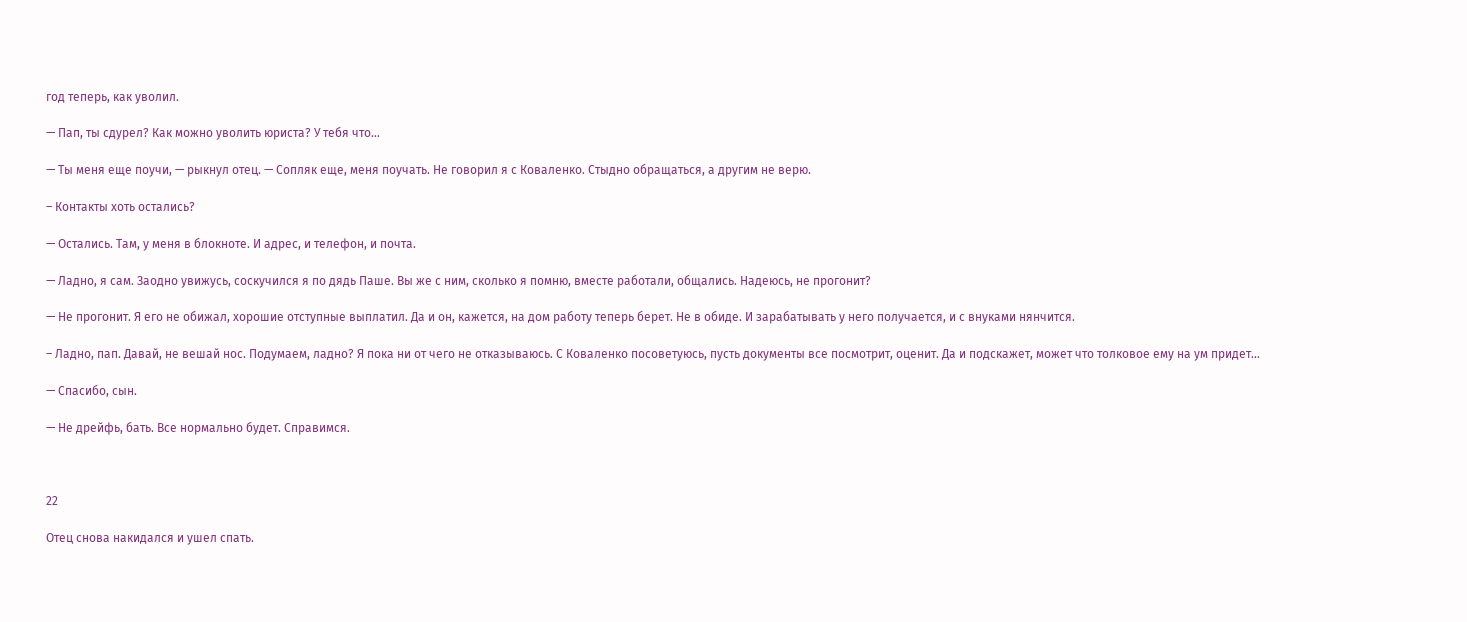год теперь, как уволил.

— Пап, ты сдурел? Как можно уволить юриста? У тебя что…

— Ты меня еще поучи, — рыкнул отец. — Сопляк еще, меня поучать. Не говорил я с Коваленко. Стыдно обращаться, а другим не верю.

– Контакты хоть остались?

— Остались. Там, у меня в блокноте. И адрес, и телефон, и почта.

— Ладно, я сам. Заодно увижусь, соскучился я по дядь Паше. Вы же с ним, сколько я помню, вместе работали, общались. Надеюсь, не прогонит?

— Не прогонит. Я его не обижал, хорошие отступные выплатил. Да и он, кажется, на дом работу теперь берет. Не в обиде. И зарабатывать у него получается, и с внуками нянчится.

– Ладно, пап. Давай, не вешай нос. Подумаем, ладно? Я пока ни от чего не отказываюсь. С Коваленко посоветуюсь, пусть документы все посмотрит, оценит. Да и подскажет, может что толковое ему на ум придет…

— Спасибо, сын.

— Не дрейфь, бать. Все нормально будет. Справимся.



22

Отец снова накидался и ушел спать.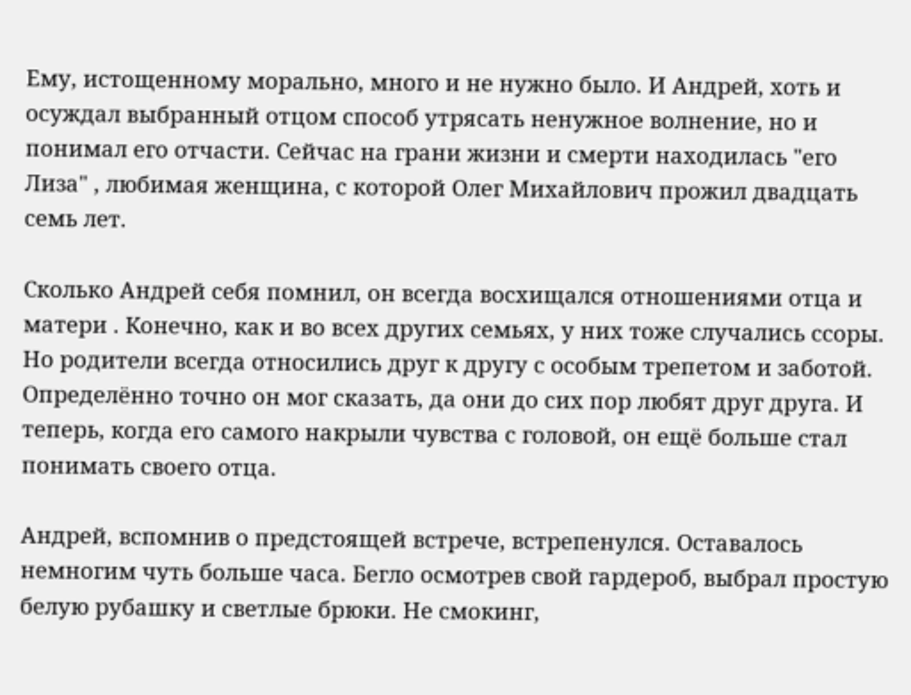Ему, истощенному морально, много и не нужно было. И Андрей, хоть и осуждал выбранный отцом способ утрясать ненужное волнение, но и понимал его отчасти. Сейчас на грани жизни и смерти находилась "его Лиза" , любимая женщина, с которой Олег Михайлович прожил двадцать семь лет.

Сколько Андрей себя помнил, он всегда восхищался отношениями отца и матери . Конечно, как и во всех других семьях, у них тоже случались ссоры. Но родители всегда относились друг к другу с особым трепетом и заботой. Определённо точно он мог сказать, да они до сих пор любят друг друга. И теперь, когда его самого накрыли чувства с головой, он ещё больше стал понимать своего отца.

Андрей, вспомнив о предстоящей встрече, встрепенулся. Оставалось немногим чуть больше часа. Бегло осмотрев свой гардероб, выбрал простую белую рубашку и светлые брюки. Не смокинг,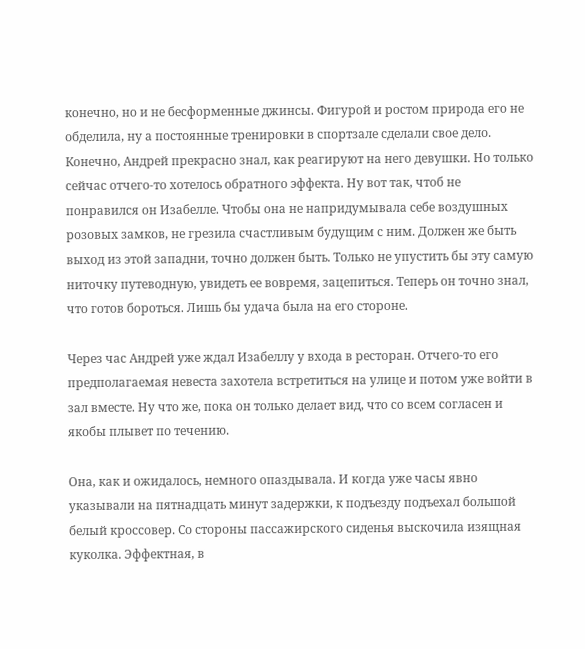конечно, но и не бесформенные джинсы. Фигурой и ростом природа его не обделила, ну а постоянные тренировки в спортзале сделали свое дело. Конечно, Андрей прекрасно знал, как реагируют на него девушки. Но только сейчас отчего-то хотелось обратного эффекта. Ну вот так, чтоб не понравился он Изабелле. Чтобы она не напридумывала себе воздушных розовых замков, не грезила счастливым будущим с ним. Должен же быть выход из этой западни, точно должен быть. Только не упустить бы эту самую ниточку путеводную, увидеть ее вовремя, зацепиться. Теперь он точно знал, что готов бороться. Лишь бы удача была на его стороне.

Через час Андрей уже ждал Изабеллу у входа в ресторан. Отчего-то его предполагаемая невеста захотела встретиться на улице и потом уже войти в зал вместе. Ну что же, пока он только делает вид, что со всем согласен и якобы плывет по течению.

Она, как и ожидалось, немного опаздывала. И когда уже часы явно указывали на пятнадцать минут задержки, к подъезду подъехал большой белый кроссовер. Со стороны пассажирского сиденья выскочила изящная куколка. Эффектная, в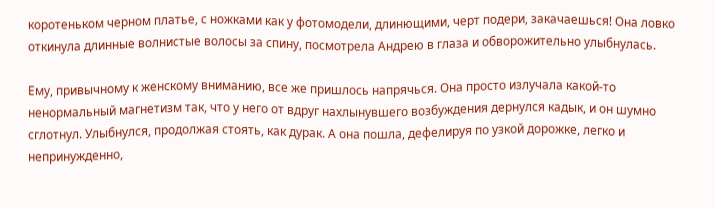коротеньком черном платье, с ножками как у фотомодели, длинющими, черт подери, закачаешься! Она ловко откинула длинные волнистые волосы за спину, посмотрела Андрею в глаза и обворожительно улыбнулась.

Ему, привычному к женскому вниманию, все же пришлось напрячься. Она просто излучала какой-то ненормальный магнетизм так, что у него от вдруг нахлынувшего возбуждения дернулся кадык, и он шумно сглотнул. Улыбнулся, продолжая стоять, как дурак. А она пошла, дефелируя по узкой дорожке, легко и непринужденно,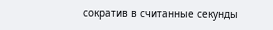сократив в считанные секунды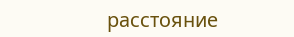расстояние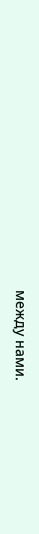между нами.